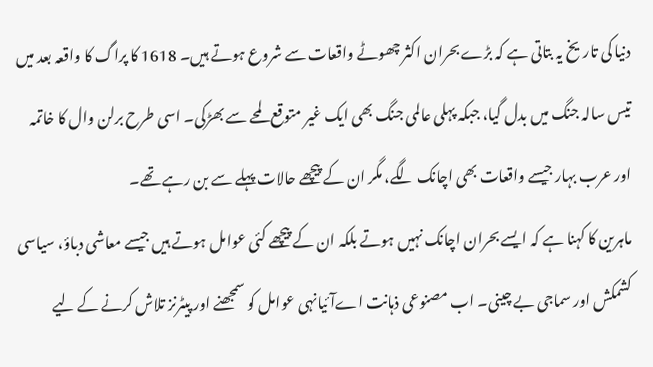دنیا کی تاریخ یہ بتاتی ہے کہ بڑے بحران اکثر چھوٹے واقعات سے شروع ہوتے ہیں۔ 1618 کا پراگ کا واقعہ بعد میں تیس سالہ جنگ میں بدل گیا، جبکہ پہلی عالمی جنگ بھی ایک غیر متوقع لمحے سے بھڑکی۔ اسی طرح برلن وال کا خاتمہ اور عرب بہار جیسے واقعات بھی اچانک لگے، مگر ان کے پیچھے حالات پہلے سے بن رہے تھے۔
ماہرین کا کہنا ہے کہ ایسے بحران اچانک نہیں ہوتے بلکہ ان کے پیچھے کئی عوامل ہوتے ہیں جیسے معاشی دباؤ، سیاسی کشمکش اور سماجی بے چینی۔ اب مصنوعی ذہانت اےآئیانہی عوامل کو سمجھنے اور پیٹرنز تلاش کرنے کے لیے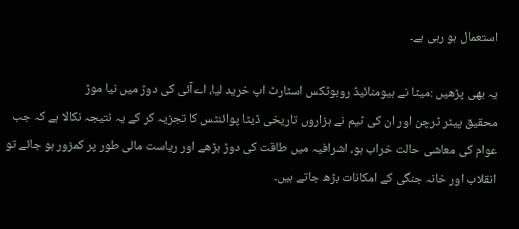استعمال ہو رہی ہے۔

یہ بھی پڑھیں :میٹا نے ہیومنائیڈ روبوٹکس اسٹارٹ اپ خرید لیا، اےآئی کی دوڑ میں نیا موڑ
محقیق پیٹر ٹرچن اور ان کی ٹیم نے ہزاروں تاریخی ڈیٹا پوائنٹس کا تجزیہ کر کے یہ نتیجہ نکالا ہے کہ جب عوام کی معاشی حالت خراب ہو، اشرافیہ میں طاقت کی دوڑ بڑھے اور ریاست مالی طور پر کمزور ہو جائے تو انقلاب اور خانہ جنگی کے امکانات بڑھ جاتے ہیں۔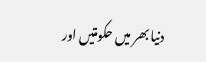دنیا بھر میں حکومتیں اور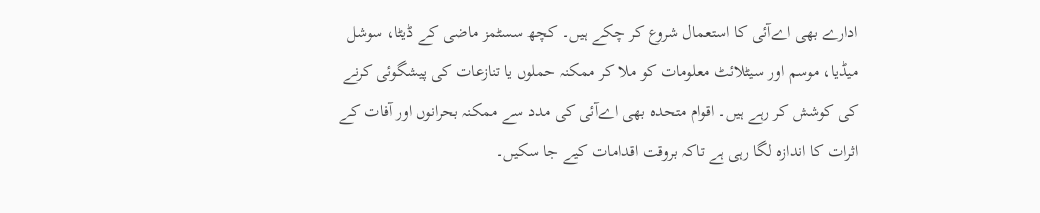ادارے بھی اےآئی کا استعمال شروع کر چکے ہیں۔ کچھ سسٹمز ماضی کے ڈیٹا، سوشل میڈیا، موسم اور سیٹلائٹ معلومات کو ملا کر ممکنہ حملوں یا تنازعات کی پیشگوئی کرنے کی کوشش کر رہے ہیں۔ اقوام متحدہ بھی اےآئی کی مدد سے ممکنہ بحرانوں اور آفات کے اثرات کا اندازہ لگا رہی ہے تاکہ بروقت اقدامات کیے جا سکیں۔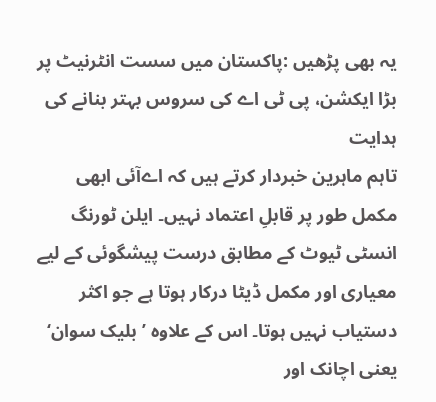یہ بھی پڑھیں :پاکستان میں سست انٹرنیٹ پر بڑا ایکشن، پی ٹی اے کی سروس بہتر بنانے کی ہدایت
تاہم ماہرین خبردار کرتے ہیں کہ اےآئی ابھی مکمل طور پر قابلِ اعتماد نہیں۔ ایلن ٹورنگ انسٹی ٹیوٹ کے مطابق درست پیشگوئی کے لیے معیاری اور مکمل ڈیٹا درکار ہوتا ہے جو اکثر دستیاب نہیں ہوتا۔ اس کے علاوہ ’بلیک سوان‘ یعنی اچانک اور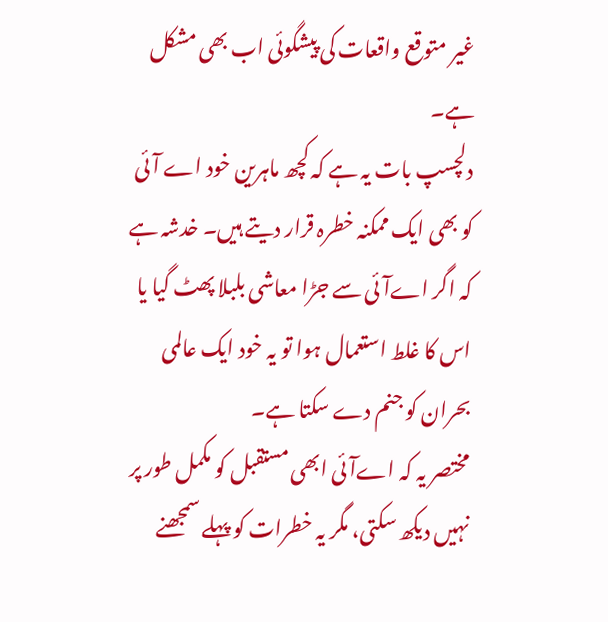غیر متوقع واقعات کی پیشگوئی اب بھی مشکل ہے۔
دلچسپ بات یہ ہے کہ کچھ ماہرین خود اے آئی کو بھی ایک ممکنہ خطرہ قرار دیتے ہیں۔ خدشہ ہے کہ اگر اےآئی سے جڑا معاشی بلبلا پھٹ گیا یا اس کا غلط استعمال ہوا تو یہ خود ایک عالمی بحران کو جنم دے سکتا ہے۔
مختصر یہ کہ اےآئی ابھی مستقبل کو مکمل طور پر نہیں دیکھ سکتی، مگر یہ خطرات کو پہلے سمجھنے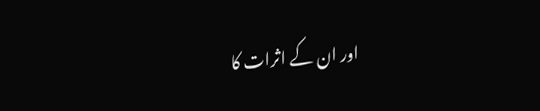اور ان کے اثرات کا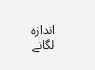اندازہ لگانے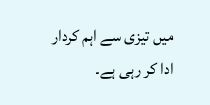میں تیزی سے اہم کردار ادا کر رہی ہے۔